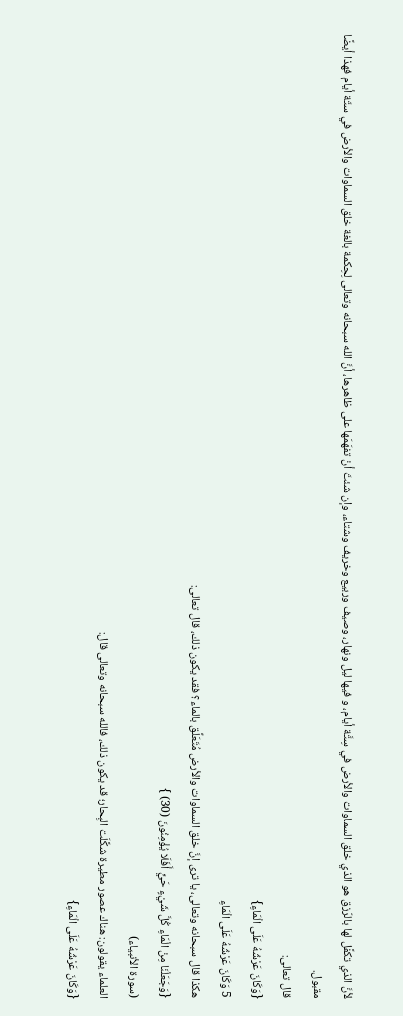لأنَّ الذي تكفَّل لها بالرّزق هو الذي خلق السماوات والأرض في سِتَّة أيام، و فيها ليل ونهار، وصيف وربيع وخريف وشتاء، وإن شئتَ أنْ تفهَمَها على ظاهرها، أنَّ الله سبحانه وتعالى لِحِكمة بالغة خلق السماوات والأرض في ستّة أيام فهذا أيضًا مقبول.
قال تعالى:
{وَكَانَ عَرْشُهُ عَلَى الْمَاءِ}
5 وَكَانَ عَرْشُهُ عَلَى الْمَاءِ
هكذا قال سبحانه وتعالى، يا ترى إنَّ خلق السماوات والأرض مُتَعَلِّق بالماء؟ فقد يكون ذلك، قال تعالى:
{وَجَعَلْنَا مِنْ الْمَاءِ كُلَّ شَيْءٍ حَيٍّ أَفَلَا يُؤْمِنُونَ (30) }
(سورة الأنبياء)
العلماء يقولون: هناك عصور مطيرة شكَّلَت البِحار؛ قد يكون ذلك، فالله سبحانه وتعالى قال:
{وَكَانَ عَرْشُهُ عَلَى الْمَاءِ}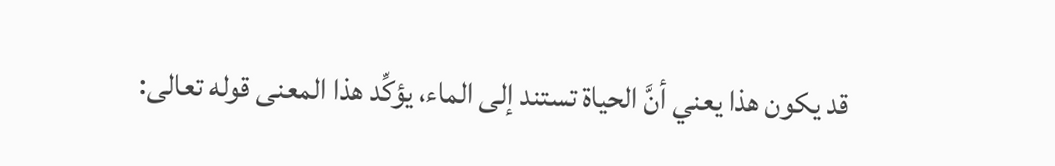قد يكون هذا يعني أنَّ الحياة تستند إلى الماء، يؤكِّد هذا المعنى قوله تعالى: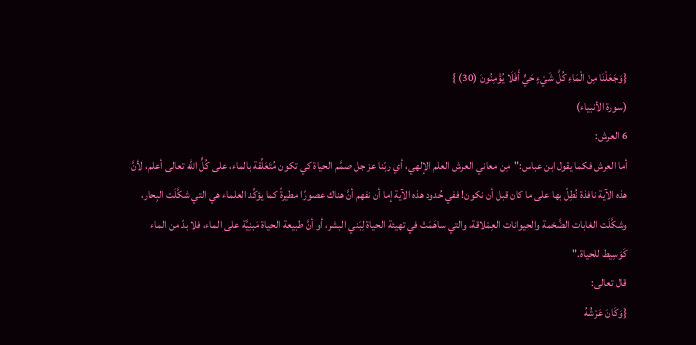{وَجَعَلْنَا مِنْ الْمَاءِ كُلَّ شَيْءٍ حَيٍّ أَفَلَا يُؤْمِنُونَ (30) }
(سورة الأنبياء)
6 العرش:
أما العرش فكما يقول ابن عباس:"مِن معاني العرش العلم الإلهي، أي ربّنا عز جل صمَّم الحياة كي تكون مُتَعَلِّقة بالماء، على كُلٍّ الله تعالى أعلم، لأنَّ هذه الآية نافذة نُطِلّ بها على ما كان قبل أن نكون! ففي حُدود هذه الآية إما أن نفهم أنَّ هناك عصورًا مطيرةً كما يؤكِّد العلماء هي التي شكَّلَت البِحار، وشكَّلَت الغابات الضَّخمة والحيوانات العِمْلاقة، والتي ساهَمَتْ في تهيئة الحياة لِبَني البشر، أو أنَّ طبيعة الحياة مَبنِيَّة على الماء، فلا بدّ من الماء كَوَسِيط للحياة."
قال تعالى:
{وَكَانَ عَرْشُهُ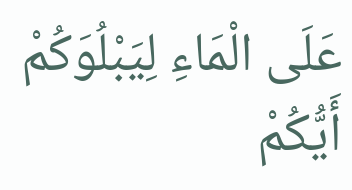عَلَى الْمَاءِ لِيَبْلُوَكُمْ أَيُّكُمْ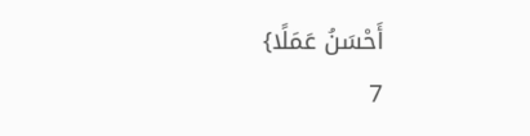أَحْسَنُ عَمَلًا}
7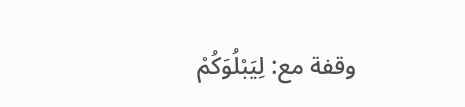وقفة مع: لِيَبْلُوَكُمْ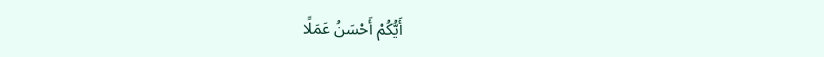أَيُّكُمْ أَحْسَنُ عَمَلًا